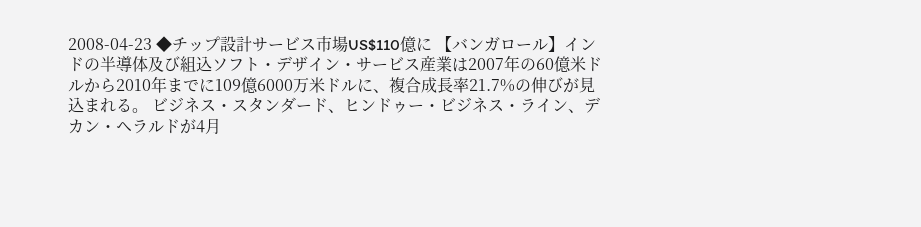2008-04-23 ◆チップ設計サービス市場US$110億に 【バンガロール】インドの半導体及び組込ソフト・デザイン・サービス産業は2007年の60億米ドルから2010年までに109億6000万米ドルに、複合成長率21.7%の伸びが見込まれる。 ビジネス・スタンダード、ヒンドゥー・ビジネス・ライン、デカン・ヘラルドが4月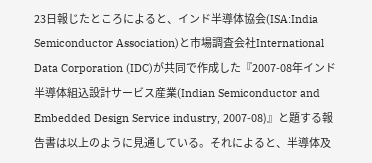23日報じたところによると、インド半導体協会(ISA:India Semiconductor Association)と市場調査会社International Data Corporation (IDC)が共同で作成した『2007-08年インド半導体組込設計サービス産業(Indian Semiconductor and Embedded Design Service industry, 2007-08)』と題する報告書は以上のように見通している。それによると、半導体及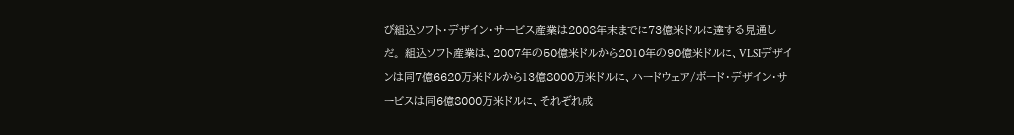び組込ソフト・デザイン・サービス産業は2008年末までに73億米ドルに達する見通しだ。 組込ソフト産業は、2007年の50億米ドルから2010年の90億米ドルに、VLSIデザインは同7億6620万米ドルから13億8000万米ドルに、ハードウェア/ボード・デザイン・サービスは同6億8000万米ドルに、それぞれ成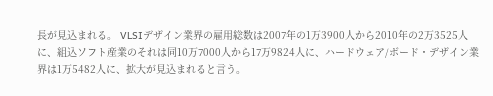長が見込まれる。 VLSIデザイン業界の雇用総数は2007年の1万3900人から2010年の2万3525人に、組込ソフト産業のそれは同10万7000人から17万9824人に、ハードウェア/ボード・デザイン業界は1万5482人に、拡大が見込まれると言う。